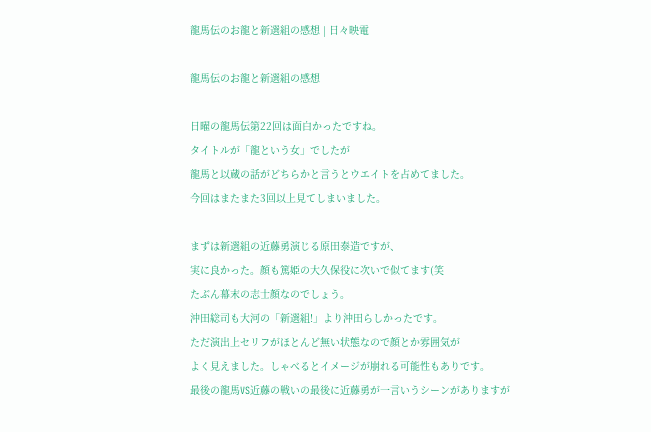龍馬伝のお龍と新選組の感想 | 日々映電

龍馬伝のお龍と新選組の感想

日曜の龍馬伝第22回は面白かったですね。
タイトルが「龍という女」でしたが
龍馬と以蔵の話がどちらかと言うとウエイトを占めてました。
今回はまたまた3回以上見てしまいました。

まずは新選組の近藤勇演じる原田泰造ですが、
実に良かった。顔も篤姫の大久保役に次いで似てます(笑
たぶん幕末の志士顔なのでしょう。
沖田総司も大河の「新選組!」より沖田らしかったです。
ただ演出上セリフがほとんど無い状態なので顔とか雰囲気が
よく見えました。しゃべるとイメージが崩れる可能性もありです。
最後の龍馬VS近藤の戦いの最後に近藤勇が一言いうシーンがありますが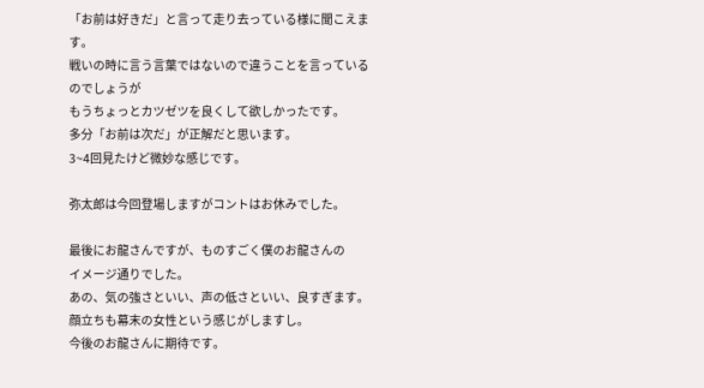「お前は好きだ」と言って走り去っている様に聞こえます。
戦いの時に言う言葉ではないので違うことを言っているのでしょうが
もうちょっとカツゼツを良くして欲しかったです。
多分「お前は次だ」が正解だと思います。
3~4回見たけど微妙な感じです。

弥太郎は今回登場しますがコントはお休みでした。

最後にお龍さんですが、ものすごく僕のお龍さんの
イメージ通りでした。
あの、気の強さといい、声の低さといい、良すぎます。
顔立ちも幕末の女性という感じがしますし。
今後のお龍さんに期待です。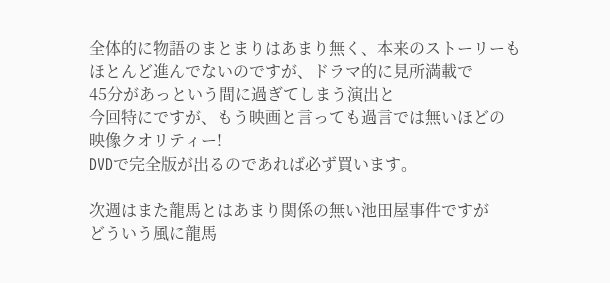全体的に物語のまとまりはあまり無く、本来のストーリーも
ほとんど進んでないのですが、ドラマ的に見所満載で
45分があっという間に過ぎてしまう演出と
今回特にですが、もう映画と言っても過言では無いほどの
映像クオリティー!
DVDで完全版が出るのであれば必ず買います。

次週はまた龍馬とはあまり関係の無い池田屋事件ですが
どういう風に龍馬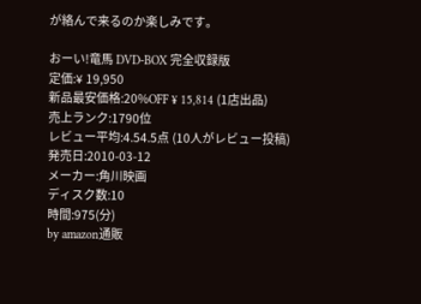が絡んで来るのか楽しみです。

おーい!竜馬 DVD-BOX 完全収録版
定価:¥ 19,950
新品最安価格:20%OFF ¥ 15,814 (1店出品)
売上ランク:1790位
レビュー平均:4.54.5点 (10人がレビュー投稿)
発売日:2010-03-12
メーカー:角川映画
ディスク数:10
時間:975(分)
by amazon通販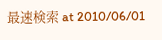最速検索 at 2010/06/01